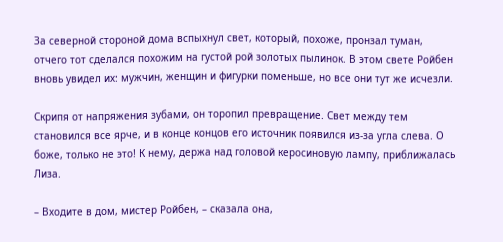За северной стороной дома вспыхнул свет, который, похоже, пронзал туман, отчего тот сделался похожим на густой рой золотых пылинок. В этом свете Ройбен вновь увидел их: мужчин, женщин и фигурки поменьше, но все они тут же исчезли.

Скрипя от напряжения зубами, он торопил превращение. Свет между тем становился все ярче, и в конце концов его источник появился из-за угла слева. О боже, только не это! К нему, держа над головой керосиновую лампу, приближалась Лиза.

– Входите в дом, мистер Ройбен, – сказала она,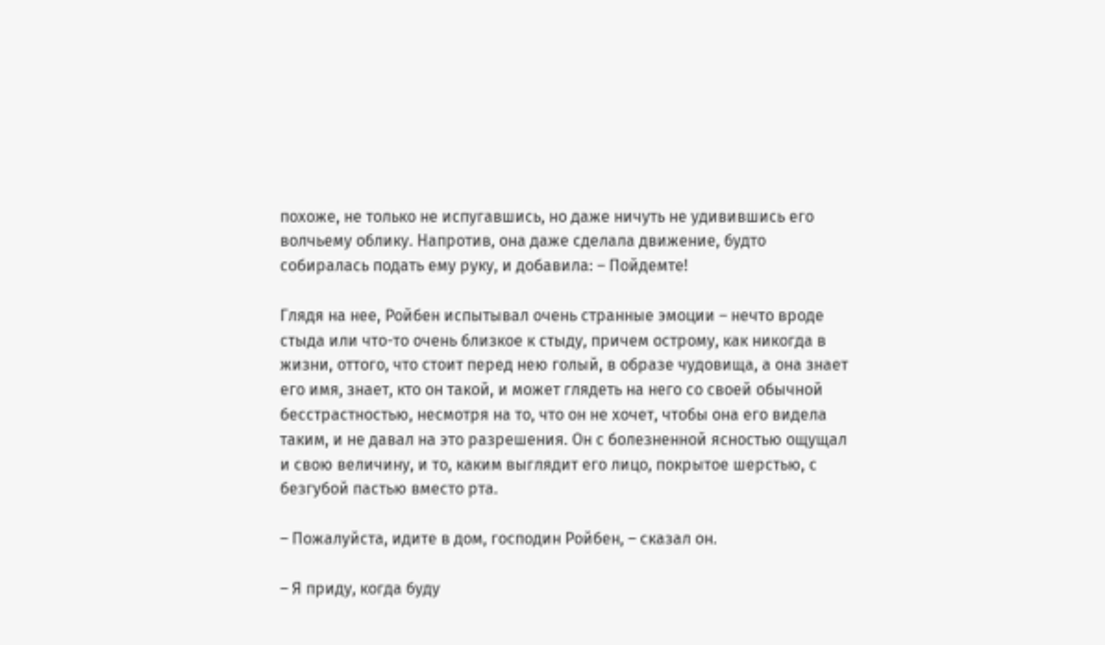похоже, не только не испугавшись, но даже ничуть не удивившись его волчьему облику. Напротив, она даже сделала движение, будто собиралась подать ему руку, и добавила: – Пойдемте!

Глядя на нее, Ройбен испытывал очень странные эмоции – нечто вроде стыда или что-то очень близкое к стыду, причем острому, как никогда в жизни, оттого, что стоит перед нею голый, в образе чудовища, а она знает его имя, знает, кто он такой, и может глядеть на него со своей обычной бесстрастностью, несмотря на то, что он не хочет, чтобы она его видела таким, и не давал на это разрешения. Он с болезненной ясностью ощущал и свою величину, и то, каким выглядит его лицо, покрытое шерстью, с безгубой пастью вместо рта.

– Пожалуйста, идите в дом, господин Ройбен, – сказал он.

– Я приду, когда буду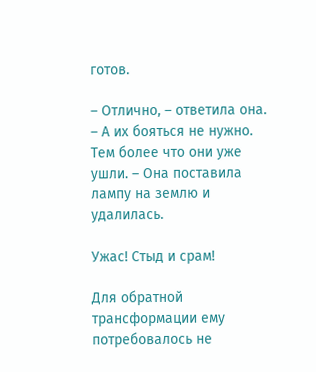готов.

– Отлично, – ответила она. – А их бояться не нужно. Тем более что они уже ушли. – Она поставила лампу на землю и удалилась.

Ужас! Стыд и срам!

Для обратной трансформации ему потребовалось не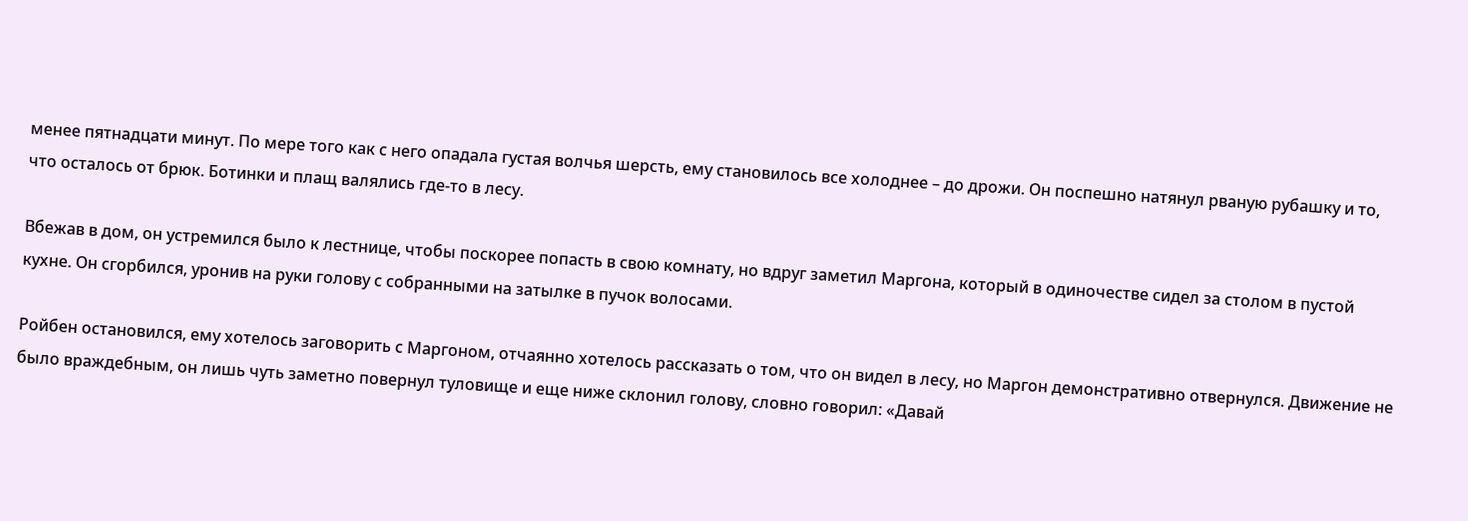менее пятнадцати минут. По мере того как с него опадала густая волчья шерсть, ему становилось все холоднее – до дрожи. Он поспешно натянул рваную рубашку и то, что осталось от брюк. Ботинки и плащ валялись где-то в лесу.

Вбежав в дом, он устремился было к лестнице, чтобы поскорее попасть в свою комнату, но вдруг заметил Маргона, который в одиночестве сидел за столом в пустой кухне. Он сгорбился, уронив на руки голову с собранными на затылке в пучок волосами.

Ройбен остановился, ему хотелось заговорить с Маргоном, отчаянно хотелось рассказать о том, что он видел в лесу, но Маргон демонстративно отвернулся. Движение не было враждебным, он лишь чуть заметно повернул туловище и еще ниже склонил голову, словно говорил: «Давай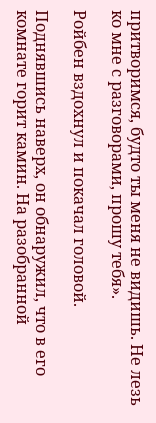притворимся, будто ты меня не видишь. Не лезь ко мне с разговорами, прошу тебя».

Ройбен вздохнул и покачал головой.

Поднявшись наверх, он обнаружил, что в его комнате горит камин. На разобранной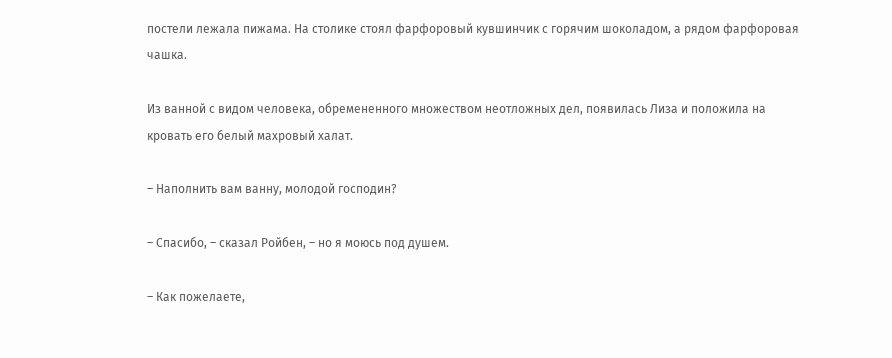постели лежала пижама. На столике стоял фарфоровый кувшинчик с горячим шоколадом, а рядом фарфоровая чашка.

Из ванной с видом человека, обремененного множеством неотложных дел, появилась Лиза и положила на кровать его белый махровый халат.

– Наполнить вам ванну, молодой господин?

– Спасибо, – сказал Ройбен, – но я моюсь под душем.

– Как пожелаете,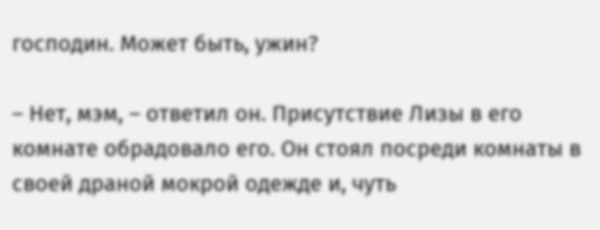господин. Может быть, ужин?

– Нет, мэм, – ответил он. Присутствие Лизы в его комнате обрадовало его. Он стоял посреди комнаты в своей драной мокрой одежде и, чуть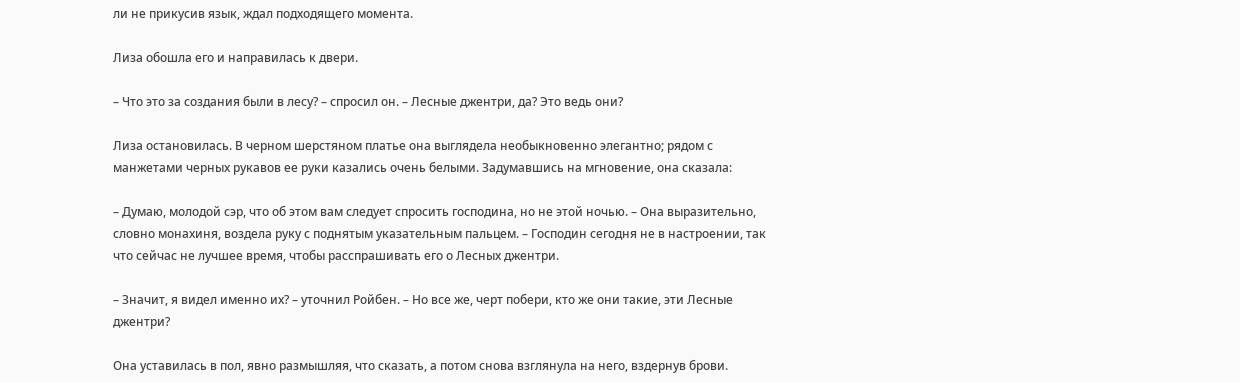ли не прикусив язык, ждал подходящего момента.

Лиза обошла его и направилась к двери.

– Что это за создания были в лесу? – спросил он. – Лесные джентри, да? Это ведь они?

Лиза остановилась. В черном шерстяном платье она выглядела необыкновенно элегантно; рядом с манжетами черных рукавов ее руки казались очень белыми. Задумавшись на мгновение, она сказала:

– Думаю, молодой сэр, что об этом вам следует спросить господина, но не этой ночью. – Она выразительно, словно монахиня, воздела руку с поднятым указательным пальцем. – Господин сегодня не в настроении, так что сейчас не лучшее время, чтобы расспрашивать его о Лесных джентри.

– Значит, я видел именно их? – уточнил Ройбен. – Но все же, черт побери, кто же они такие, эти Лесные джентри?

Она уставилась в пол, явно размышляя, что сказать, а потом снова взглянула на него, вздернув брови.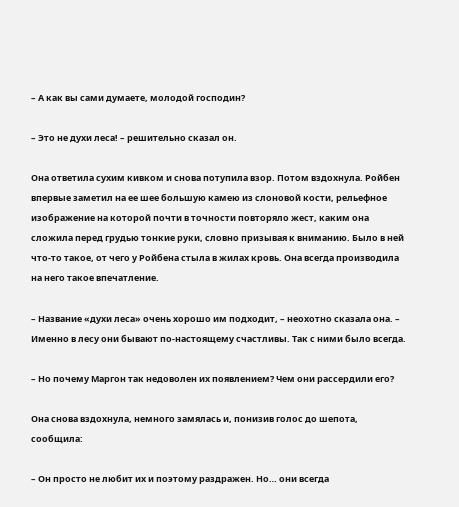– А как вы сами думаете, молодой господин?

– Это не духи леса! – решительно сказал он.

Она ответила сухим кивком и снова потупила взор. Потом вздохнула. Ройбен впервые заметил на ее шее большую камею из слоновой кости, рельефное изображение на которой почти в точности повторяло жест, каким она сложила перед грудью тонкие руки, словно призывая к вниманию. Было в ней что-то такое, от чего у Ройбена стыла в жилах кровь. Она всегда производила на него такое впечатление.

– Название «духи леса» очень хорошо им подходит, – неохотно сказала она. – Именно в лесу они бывают по-настоящему счастливы. Так с ними было всегда.

– Но почему Маргон так недоволен их появлением? Чем они рассердили его?

Она снова вздохнула, немного замялась и, понизив голос до шепота, сообщила:

– Он просто не любит их и поэтому раздражен. Но… они всегда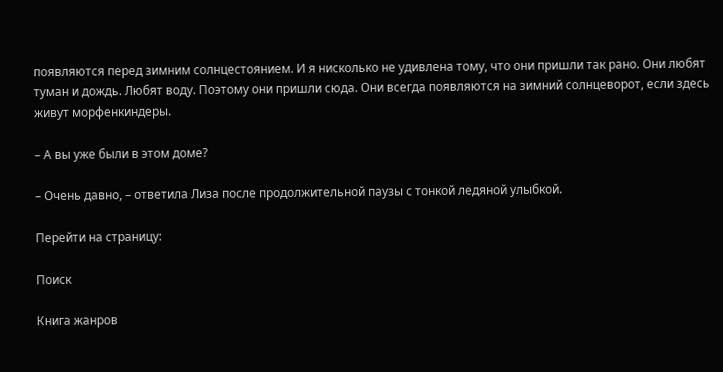появляются перед зимним солнцестоянием. И я нисколько не удивлена тому, что они пришли так рано. Они любят туман и дождь. Любят воду. Поэтому они пришли сюда. Они всегда появляются на зимний солнцеворот, если здесь живут морфенкиндеры.

– А вы уже были в этом доме?

– Очень давно, – ответила Лиза после продолжительной паузы с тонкой ледяной улыбкой.

Перейти на страницу:

Поиск

Книга жанров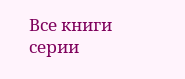Все книги серии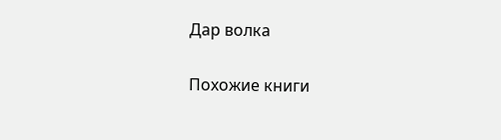Дар волка

Похожие книги